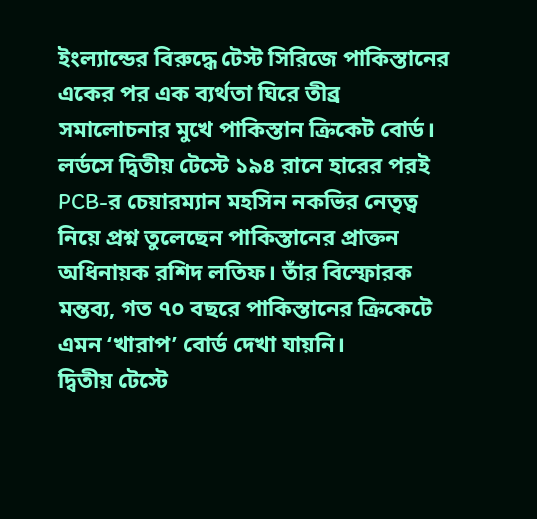ইংল্যান্ডের বিরুদ্ধে টেস্ট সিরিজে পাকিস্তানের একের পর এক ব্যর্থতা ঘিরে তীব্র সমালোচনার মুখে পাকিস্তান ক্রিকেট বোর্ড। লর্ডসে দ্বিতীয় টেস্টে ১৯৪ রানে হারের পরই PCB-র চেয়ারম্যান মহসিন নকভির নেতৃত্ব নিয়ে প্রশ্ন তুলেছেন পাকিস্তানের প্রাক্তন অধিনায়ক রশিদ লতিফ। তাঁর বিস্ফোরক মন্তব্য, গত ৭০ বছরে পাকিস্তানের ক্রিকেটে এমন ‘খারাপ’ বোর্ড দেখা যায়নি।
দ্বিতীয় টেস্টে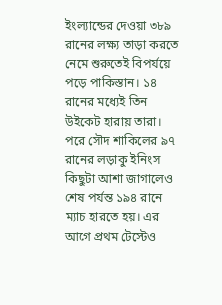ইংল্যান্ডের দেওয়া ৩৮৯ রানের লক্ষ্য তাড়া করতে নেমে শুরুতেই বিপর্যয়ে পড়ে পাকিস্তান। ১৪ রানের মধ্যেই তিন উইকেট হারায় তারা। পরে সৌদ শাকিলের ৯৭ রানের লড়াকু ইনিংস কিছুটা আশা জাগালেও শেষ পর্যন্ত ১৯৪ রানে ম্যাচ হারতে হয়। এর আগে প্রথম টেস্টেও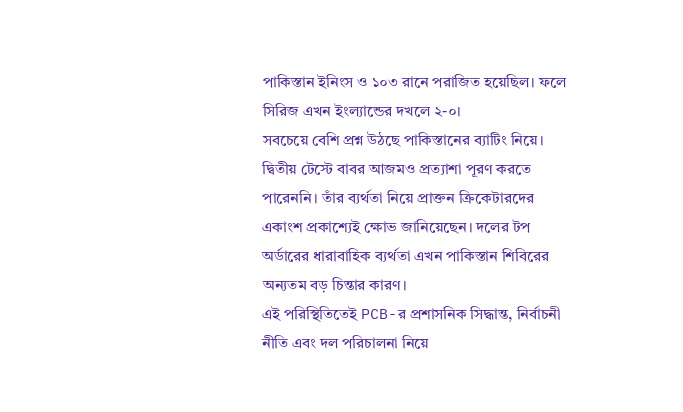পাকিস্তান ইনিংস ও ১০৩ রানে পরাজিত হয়েছিল। ফলে সিরিজ এখন ইংল্যান্ডের দখলে ২-০।
সবচেয়ে বেশি প্রশ্ন উঠছে পাকিস্তানের ব্যাটিং নিয়ে। দ্বিতীয় টেস্টে বাবর আজমও প্রত্যাশা পূরণ করতে পারেননি। তাঁর ব্যর্থতা নিয়ে প্রাক্তন ক্রিকেটারদের একাংশ প্রকাশ্যেই ক্ষোভ জানিয়েছেন। দলের টপ অর্ডারের ধারাবাহিক ব্যর্থতা এখন পাকিস্তান শিবিরের অন্যতম বড় চিন্তার কারণ।
এই পরিস্থিতিতেই PCB-র প্রশাসনিক সিদ্ধান্ত, নির্বাচনী নীতি এবং দল পরিচালনা নিয়ে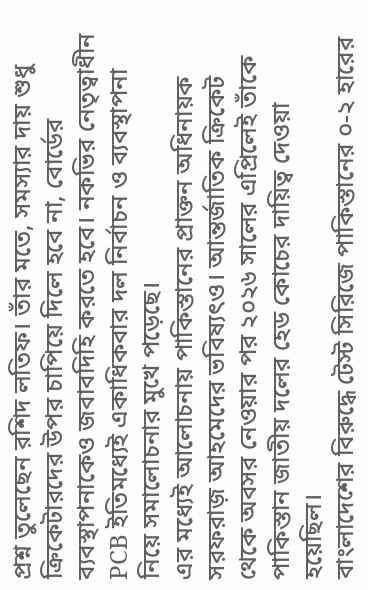প্রশ্ন তুলেছেন রশিদ লতিফ। তাঁর মতে, সমস্যার দায় শুধু ক্রিকেটারদের উপর চাপিয়ে দিলে হবে না, বোর্ডের ব্যবস্থাপনাকেও জবাবদিহি করতে হবে। নকভির নেতৃত্বাধীন PCB ইতিমধ্যেই একাধিকবার দল নির্বাচন ও ব্যবস্থাপনা নিয়ে সমালোচনার মুখে পড়েছে।
এর মধ্যেই আলোচনায় পাকিস্তানের প্রাক্তন অধিনায়ক সরফরাজ় আহমেদের ভবিষ্যৎও। আন্তর্জাতিক ক্রিকেট থেকে অবসর নেওয়ার পর ২০২৬ সালের এপ্রিলেই তাঁকে পাকিস্তান জাতীয় দলের হেড কোচের দায়িত্ব দেওয়া হয়েছিল।
বাংলাদেশের বিরুদ্ধে টেস্ট সিরিজে পাকিস্তানের ০-২ হারের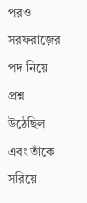পরও সরফরাজ়ের পদ নিয়ে প্রশ্ন উঠেছিল এবং তাঁকে সরিয়ে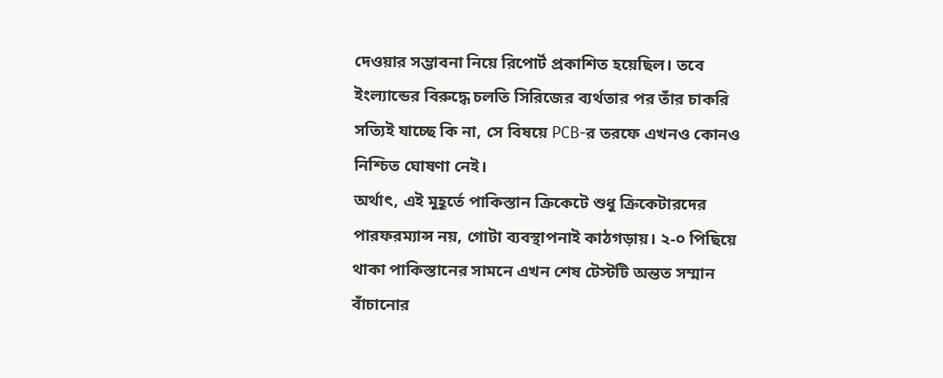দেওয়ার সম্ভাবনা নিয়ে রিপোর্ট প্রকাশিত হয়েছিল। তবে ইংল্যান্ডের বিরুদ্ধে চলতি সিরিজের ব্যর্থতার পর তাঁর চাকরি সত্যিই যাচ্ছে কি না, সে বিষয়ে PCB-র তরফে এখনও কোনও নিশ্চিত ঘোষণা নেই।
অর্থাৎ, এই মুহূর্তে পাকিস্তান ক্রিকেটে শুধু ক্রিকেটারদের পারফরম্যান্স নয়, গোটা ব্যবস্থাপনাই কাঠগড়ায়। ২-০ পিছিয়ে থাকা পাকিস্তানের সামনে এখন শেষ টেস্টটি অন্তত সম্মান বাঁচানোর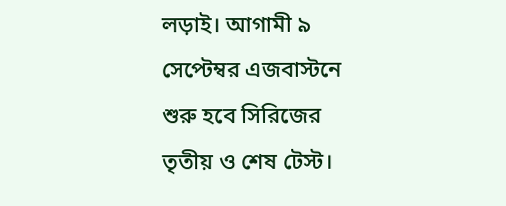লড়াই। আগামী ৯ সেপ্টেম্বর এজবাস্টনে শুরু হবে সিরিজের তৃতীয় ও শেষ টেস্ট।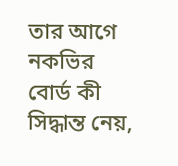তার আগে নকভির বোর্ড কী সিদ্ধান্ত নেয়,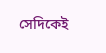সেদিকেই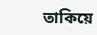তাকিয়ে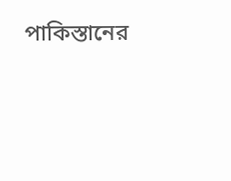পাকিস্তানের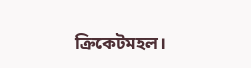ক্রিকেটমহল।